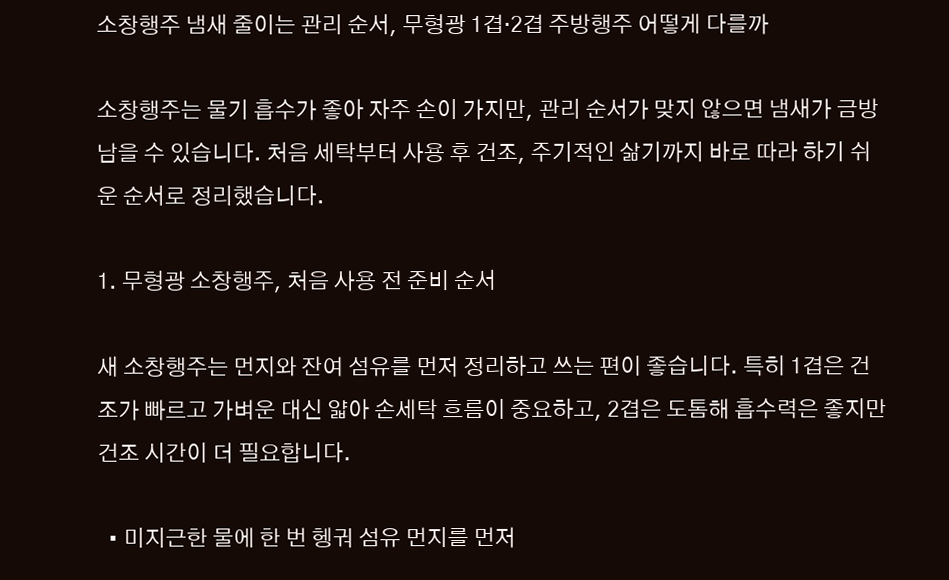소창행주 냄새 줄이는 관리 순서, 무형광 1겹·2겹 주방행주 어떻게 다를까

소창행주는 물기 흡수가 좋아 자주 손이 가지만, 관리 순서가 맞지 않으면 냄새가 금방 남을 수 있습니다. 처음 세탁부터 사용 후 건조, 주기적인 삶기까지 바로 따라 하기 쉬운 순서로 정리했습니다.

1. 무형광 소창행주, 처음 사용 전 준비 순서

새 소창행주는 먼지와 잔여 섬유를 먼저 정리하고 쓰는 편이 좋습니다. 특히 1겹은 건조가 빠르고 가벼운 대신 얇아 손세탁 흐름이 중요하고, 2겹은 도톰해 흡수력은 좋지만 건조 시간이 더 필요합니다.

  • 미지근한 물에 한 번 헹궈 섬유 먼지를 먼저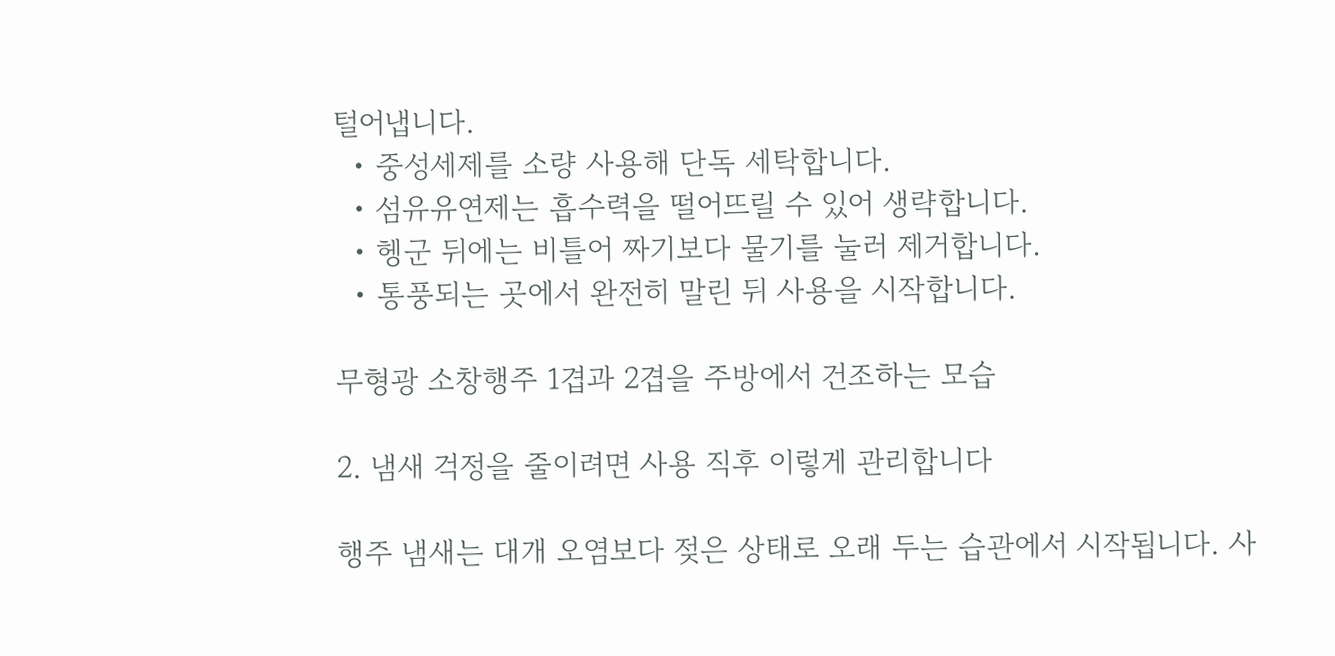털어냅니다.
  • 중성세제를 소량 사용해 단독 세탁합니다.
  • 섬유유연제는 흡수력을 떨어뜨릴 수 있어 생략합니다.
  • 헹군 뒤에는 비틀어 짜기보다 물기를 눌러 제거합니다.
  • 통풍되는 곳에서 완전히 말린 뒤 사용을 시작합니다.

무형광 소창행주 1겹과 2겹을 주방에서 건조하는 모습

2. 냄새 걱정을 줄이려면 사용 직후 이렇게 관리합니다

행주 냄새는 대개 오염보다 젖은 상태로 오래 두는 습관에서 시작됩니다. 사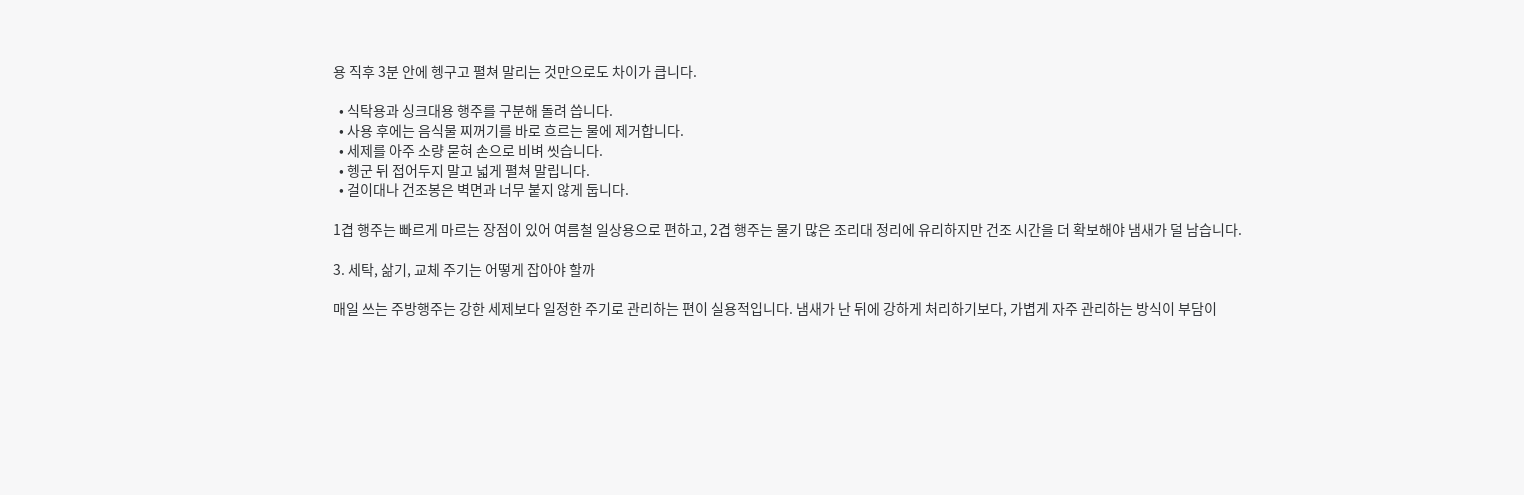용 직후 3분 안에 헹구고 펼쳐 말리는 것만으로도 차이가 큽니다.

  • 식탁용과 싱크대용 행주를 구분해 돌려 씁니다.
  • 사용 후에는 음식물 찌꺼기를 바로 흐르는 물에 제거합니다.
  • 세제를 아주 소량 묻혀 손으로 비벼 씻습니다.
  • 헹군 뒤 접어두지 말고 넓게 펼쳐 말립니다.
  • 걸이대나 건조봉은 벽면과 너무 붙지 않게 둡니다.

1겹 행주는 빠르게 마르는 장점이 있어 여름철 일상용으로 편하고, 2겹 행주는 물기 많은 조리대 정리에 유리하지만 건조 시간을 더 확보해야 냄새가 덜 남습니다.

3. 세탁, 삶기, 교체 주기는 어떻게 잡아야 할까

매일 쓰는 주방행주는 강한 세제보다 일정한 주기로 관리하는 편이 실용적입니다. 냄새가 난 뒤에 강하게 처리하기보다, 가볍게 자주 관리하는 방식이 부담이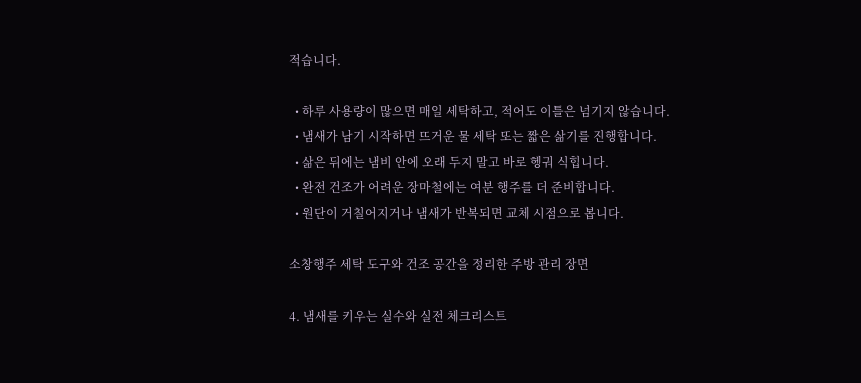적습니다.

  • 하루 사용량이 많으면 매일 세탁하고, 적어도 이틀은 넘기지 않습니다.
  • 냄새가 남기 시작하면 뜨거운 물 세탁 또는 짧은 삶기를 진행합니다.
  • 삶은 뒤에는 냄비 안에 오래 두지 말고 바로 헹궈 식힙니다.
  • 완전 건조가 어려운 장마철에는 여분 행주를 더 준비합니다.
  • 원단이 거칠어지거나 냄새가 반복되면 교체 시점으로 봅니다.

소창행주 세탁 도구와 건조 공간을 정리한 주방 관리 장면

4. 냄새를 키우는 실수와 실전 체크리스트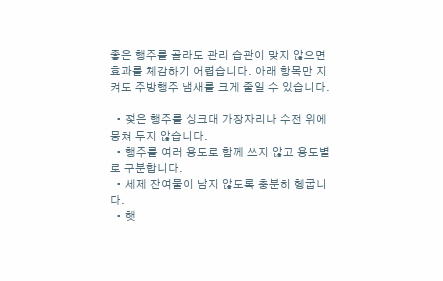좋은 행주를 골라도 관리 습관이 맞지 않으면 효과를 체감하기 어렵습니다. 아래 항목만 지켜도 주방행주 냄새를 크게 줄일 수 있습니다.

  • 젖은 행주를 싱크대 가장자리나 수전 위에 뭉쳐 두지 않습니다.
  • 행주를 여러 용도로 함께 쓰지 않고 용도별로 구분합니다.
  • 세제 잔여물이 남지 않도록 충분히 헹굽니다.
  • 햇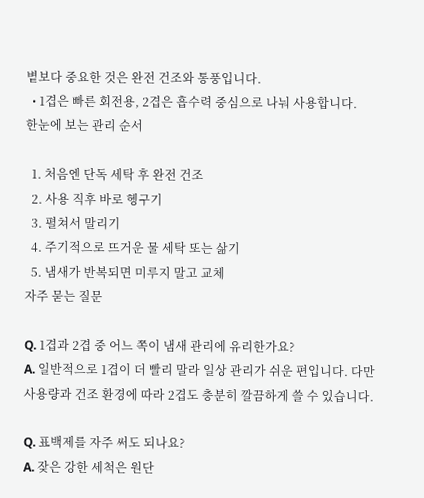볕보다 중요한 것은 완전 건조와 통풍입니다.
  • 1겹은 빠른 회전용, 2겹은 흡수력 중심으로 나눠 사용합니다.
한눈에 보는 관리 순서

  1. 처음엔 단독 세탁 후 완전 건조
  2. 사용 직후 바로 헹구기
  3. 펼쳐서 말리기
  4. 주기적으로 뜨거운 물 세탁 또는 삶기
  5. 냄새가 반복되면 미루지 말고 교체
자주 묻는 질문

Q. 1겹과 2겹 중 어느 쪽이 냄새 관리에 유리한가요?
A. 일반적으로 1겹이 더 빨리 말라 일상 관리가 쉬운 편입니다. 다만 사용량과 건조 환경에 따라 2겹도 충분히 깔끔하게 쓸 수 있습니다.

Q. 표백제를 자주 써도 되나요?
A. 잦은 강한 세척은 원단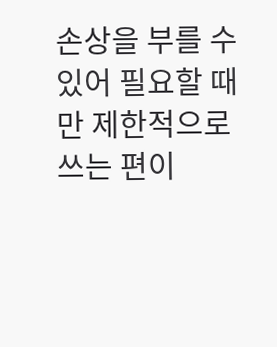손상을 부를 수 있어 필요할 때만 제한적으로 쓰는 편이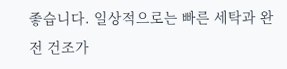좋습니다. 일상적으로는 빠른 세탁과 완전 건조가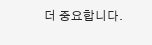더 중요합니다.